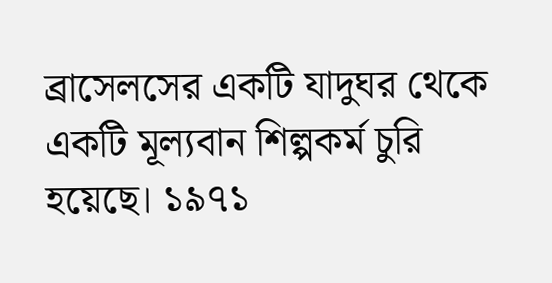ব্রাসেলসের একটি যাদুঘর থেকে একটি মূল্যবান শিল্পকর্ম চুরি হয়েছে। ১৯৭১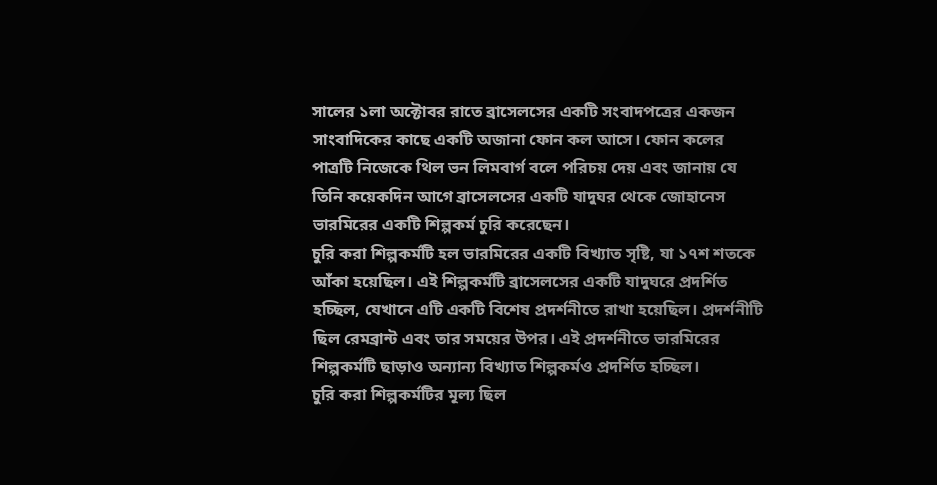সালের ১লা অক্টোবর রাতে ব্রাসেলসের একটি সংবাদপত্রের একজন সাংবাদিকের কাছে একটি অজানা ফোন কল আসে। ফোন কলের পাত্রটি নিজেকে থিল ভন লিমবার্গ বলে পরিচয় দেয় এবং জানায় যে তিনি কয়েকদিন আগে ব্রাসেলসের একটি যাদুঘর থেকে জোহানেস ভারমিরের একটি শিল্পকর্ম চুরি করেছেন।
চুরি করা শিল্পকর্মটি হল ভারমিরের একটি বিখ্যাত সৃষ্টি, যা ১৭শ শতকে আঁকা হয়েছিল। এই শিল্পকর্মটি ব্রাসেলসের একটি যাদুঘরে প্রদর্শিত হচ্ছিল, যেখানে এটি একটি বিশেষ প্রদর্শনীতে রাখা হয়েছিল। প্রদর্শনীটি ছিল রেমব্রান্ট এবং তার সময়ের উপর। এই প্রদর্শনীতে ভারমিরের শিল্পকর্মটি ছাড়াও অন্যান্য বিখ্যাত শিল্পকর্মও প্রদর্শিত হচ্ছিল।
চুরি করা শিল্পকর্মটির মূল্য ছিল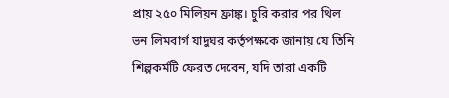প্রায় ২৫০ মিলিয়ন ফ্রাঙ্ক। চুরি করার পর থিল ভন লিমবার্গ যাদুঘর কর্তৃপক্ষকে জানায় যে তিনি শিল্পকর্মটি ফেরত দেবেন, যদি তারা একটি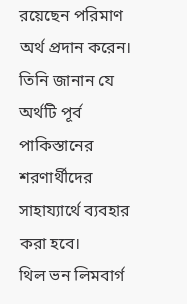রয়েছেন পরিমাণ অর্থ প্রদান করেন। তিনি জানান যে অর্থটি পূর্ব পাকিস্তানের শরণার্থীদের সাহায্যার্থে ব্যবহার করা হবে।
থিল ভন লিমবার্গ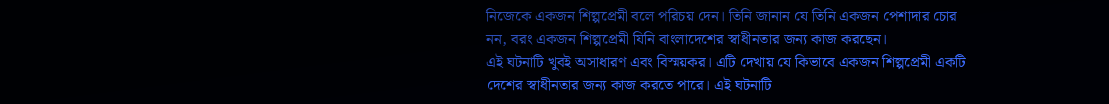নিজেকে একজন শিল্পপ্রেমী বলে পরিচয় দেন। তিনি জানান যে তিনি একজন পেশাদার চোর নন, বরং একজন শিল্পপ্রেমী যিনি বাংলাদেশের স্বাধীনতার জন্য কাজ করছেন।
এই ঘটনাটি খুবই অসাধারণ এবং বিস্ময়কর। এটি দেখায় যে কিভাবে একজন শিল্পপ্রেমী একটি দেশের স্বাধীনতার জন্য কাজ করতে পারে। এই ঘটনাটি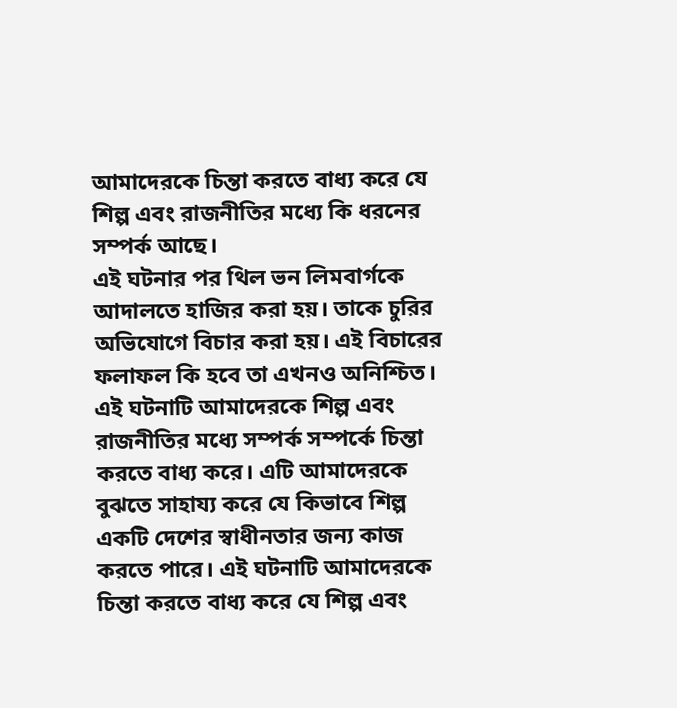আমাদেরকে চিন্তা করতে বাধ্য করে যে শিল্প এবং রাজনীতির মধ্যে কি ধরনের সম্পর্ক আছে।
এই ঘটনার পর থিল ভন লিমবার্গকে আদালতে হাজির করা হয়। তাকে চুরির অভিযোগে বিচার করা হয়। এই বিচারের ফলাফল কি হবে তা এখনও অনিশ্চিত।
এই ঘটনাটি আমাদেরকে শিল্প এবং রাজনীতির মধ্যে সম্পর্ক সম্পর্কে চিন্তা করতে বাধ্য করে। এটি আমাদেরকে বুঝতে সাহায্য করে যে কিভাবে শিল্প একটি দেশের স্বাধীনতার জন্য কাজ করতে পারে। এই ঘটনাটি আমাদেরকে চিন্তা করতে বাধ্য করে যে শিল্প এবং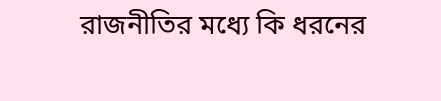রাজনীতির মধ্যে কি ধরনের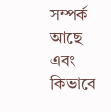সম্পর্ক আছে এবং কিভাবে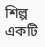শিল্প একটি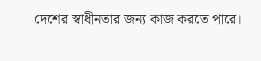দেশের স্বাধীনতার জন্য কাজ করতে পারে।